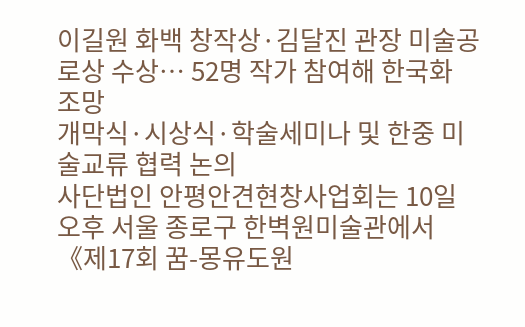이길원 화백 창작상·김달진 관장 미술공로상 수상… 52명 작가 참여해 한국화 조망
개막식·시상식·학술세미나 및 한중 미술교류 협력 논의
사단법인 안평안견현창사업회는 10일 오후 서울 종로구 한벽원미술관에서 《제17회 꿈-몽유도원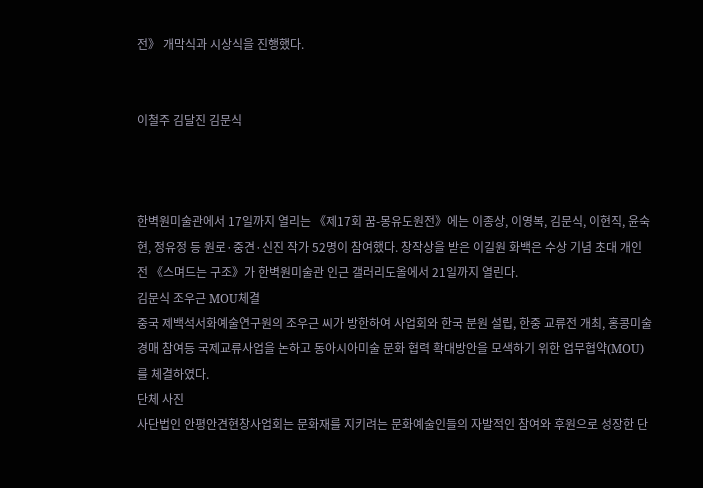전》 개막식과 시상식을 진행했다.


이철주 김달진 김문식



한벽원미술관에서 17일까지 열리는 《제17회 꿈-몽유도원전》에는 이종상, 이영복, 김문식, 이현직, 윤숙현, 정유정 등 원로·중견·신진 작가 52명이 참여했다. 창작상을 받은 이길원 화백은 수상 기념 초대 개인전 《스며드는 구조》가 한벽원미술관 인근 갤러리도올에서 21일까지 열린다.
김문식 조우근 MOU체결
중국 제백석서화예술연구원의 조우근 씨가 방한하여 사업회와 한국 분원 설립, 한중 교류전 개최, 홍콩미술 경매 참여등 국제교류사업을 논하고 동아시아미술 문화 협력 확대방안을 모색하기 위한 업무협약(MOU)를 체결하였다.
단체 사진
사단법인 안평안견현창사업회는 문화재를 지키려는 문화예술인들의 자발적인 참여와 후원으로 성장한 단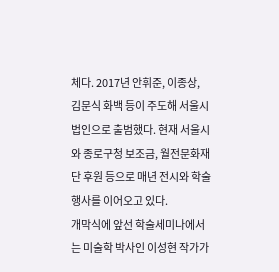체다. 2017년 안휘준, 이종상, 김문식 화백 등이 주도해 서울시 법인으로 출범했다. 현재 서울시와 종로구청 보조금, 월전문화재단 후원 등으로 매년 전시와 학술 행사를 이어오고 있다.
개막식에 앞선 학술세미나에서는 미술학 박사인 이성현 작가가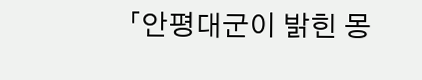「안평대군이 밝힌 몽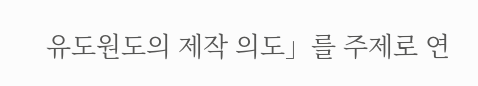유도원도의 제작 의도」를 주제로 연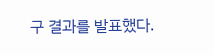구 결과를 발표했다.